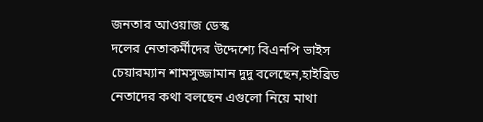জনতার আওয়াজ ডেস্ক
দলের নেতাকর্মীদের উদ্দেশ্যে বিএনপি ভাইস চেয়ারম্যান শামসুজ্জামান দুদু বলেছেন,হাইব্রিড নেতাদের কথা বলছেন এগুলো নিয়ে মাথা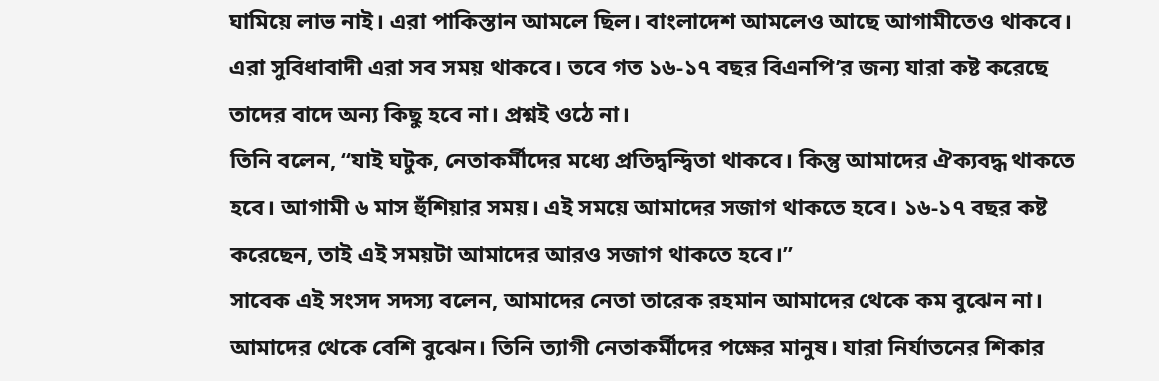ঘামিয়ে লাভ নাই। এরা পাকিস্তান আমলে ছিল। বাংলাদেশ আমলেও আছে আগামীতেও থাকবে। এরা সুবিধাবাদী এরা সব সময় থাকবে। তবে গত ১৬-১৭ বছর বিএনপি’র জন্য যারা কষ্ট করেছে তাদের বাদে অন্য কিছু হবে না। প্রশ্নই ওঠে না।
তিনি বলেন, “যাই ঘটুক, নেতাকর্মীদের মধ্যে প্রতিদ্বন্দ্বিতা থাকবে। কিন্তু আমাদের ঐক্যবদ্ধ থাকতে হবে। আগামী ৬ মাস হুঁশিয়ার সময়। এই সময়ে আমাদের সজাগ থাকতে হবে। ১৬-১৭ বছর কষ্ট করেছেন, তাই এই সময়টা আমাদের আরও সজাগ থাকতে হবে।”
সাবেক এই সংসদ সদস্য বলেন, আমাদের নেতা তারেক রহমান আমাদের থেকে কম বুঝেন না। আমাদের থেকে বেশি বুঝেন। তিনি ত্যাগী নেতাকর্মীদের পক্ষের মানুষ। যারা নির্যাতনের শিকার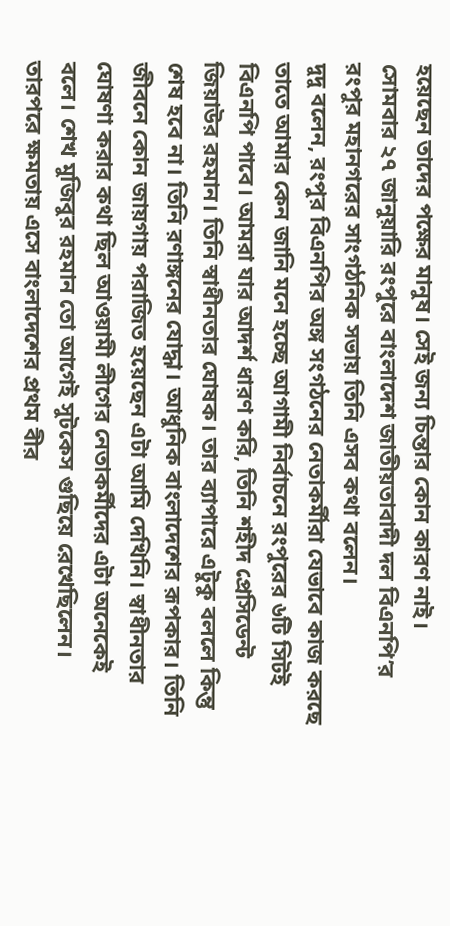হয়েছেন তাদের পক্ষের মানুষ। সেই জন্য চিন্তার কোন কারণ নাই।
সোমবার ২৭ জানুয়ারি রংপুরে বাংলাদেশ জাতীয়তাবাদী দল বিএনপি’র রংপুর মহানগরের সাংগঠনিক সভায় তিনি এসব কথা বলেন।
দুদু বলেন, রংপুর বিএনপির অঙ্গ সংগঠনের নেতাকর্মীরা যেভাবে কাজ করছে তাতে আমার কেন জানি মনে হচ্ছে আগামী নির্বাচনে রংপুরের ৬টি সিটই বিএনপি পাবে। আমরা যার আদর্শ ধারণ করি, তিনি শহীদ প্রেসিডেন্ট জিয়াউর রহমান। তিনি স্বাধীনতার ঘোষক। তার ব্যাপারে এটুকু বললে কিন্তু শেষ হবে না। তিনি রণাঙ্গনের যোদ্ধা। আধুনিক বাংলাদেশের রূপকার। তিনি জীবনে কোন জায়গায় পরাজিত হয়েছেন এটা আমি দেখিনি। স্বাধীনতার ঘোষণা করার কথা ছিল আওয়ামী লীগের নেতাকর্মীদের এটা অনেকেই বলে। শেখ মুজিবুর রহমান তো আগেই সুটকেস গুছিয়ে রেখেছিলেন। তারপরে ক্ষমতায় এসে বাংলাদেশের প্রথম বীর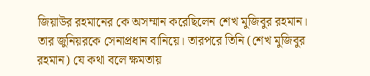জিয়াউর রহমানের কে অসম্মান করেছিলেন শেখ মুজিবুর রহমান। তার জুনিয়রকে সেনাপ্রধান বানিয়ে। তারপরে তিনি (শেখ মুজিবুর রহমান) যে কথা বলে ক্ষমতায়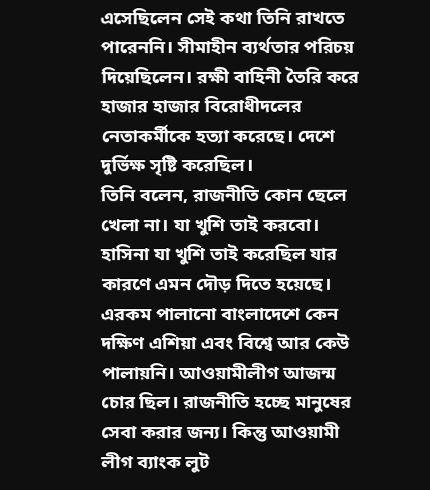এসেছিলেন সেই কথা তিনি রাখতে পারেননি। সীমাহীন ব্যর্থতার পরিচয় দিয়েছিলেন। রক্ষী বাহিনী তৈরি করে হাজার হাজার বিরোধীদলের নেতাকর্মীকে হত্যা করেছে। দেশে দুর্ভিক্ষ সৃষ্টি করেছিল।
তিনি বলেন, রাজনীতি কোন ছেলে খেলা না। যা খুশি তাই করবো। হাসিনা যা খুশি তাই করেছিল যার কারণে এমন দৌড় দিতে হয়েছে। এরকম পালানো বাংলাদেশে কেন দক্ষিণ এশিয়া এবং বিশ্বে আর কেউ পালায়নি। আওয়ামীলীগ আজন্ম চোর ছিল। রাজনীতি হচ্ছে মানুষের সেবা করার জন্য। কিন্তু আওয়ামী লীগ ব্যাংক লুট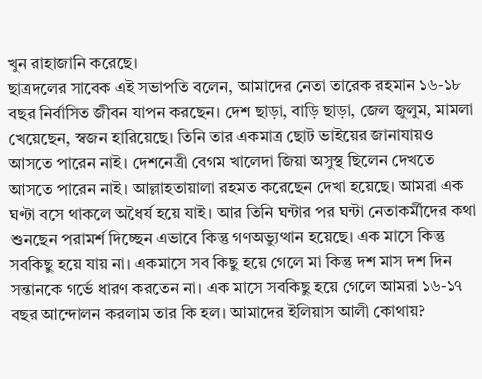খুন রাহাজানি করেছে।
ছাত্রদলের সাবেক এই সভাপতি বলেন, আমাদের নেতা তারেক রহমান ১৬-১৮ বছর নির্বাসিত জীবন যাপন করছেন। দেশ ছাড়া, বাড়ি ছাড়া, জেল জুলুম, মামলা খেয়েছেন, স্বজন হারিয়েছে। তিনি তার একমাত্র ছোট ভাইয়ের জানাযায়ও আসতে পারেন নাই। দেশনেত্রী বেগম খালেদা জিয়া অসুস্থ ছিলেন দেখতে আসতে পারেন নাই। আল্লাহতায়ালা রহমত করেছেন দেখা হয়েছে। আমরা এক ঘণ্টা বসে থাকলে অধৈর্য হয়ে যাই। আর তিনি ঘন্টার পর ঘন্টা নেতাকর্মীদের কথা শুনছেন পরামর্শ দিচ্ছেন এভাবে কিন্তু গণঅভ্যুত্থান হয়েছে। এক মাসে কিন্তু সবকিছু হয়ে যায় না। একমাসে সব কিছু হয়ে গেলে মা কিন্তু দশ মাস দশ দিন সন্তানকে গর্ভে ধারণ করতেন না। এক মাসে সবকিছু হয়ে গেলে আমরা ১৬-১৭ বছর আন্দোলন করলাম তার কি হল। আমাদের ইলিয়াস আলী কোথায়?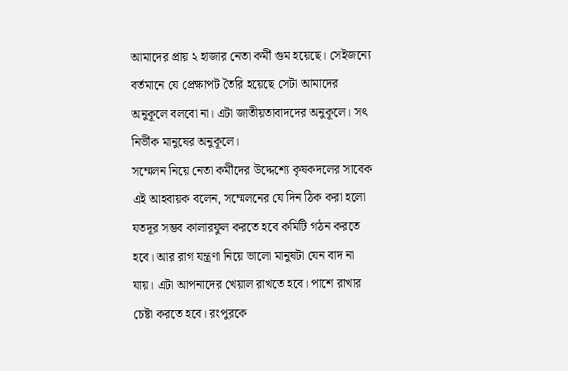আমাদের প্রায় ২ হাজার নেতা কর্মী গুম হয়েছে। সেইজন্যে বর্তমানে যে প্রেক্ষাপট তৈরি হয়েছে সেটা আমাদের অনুকূলে বলবো না। এটা জাতীয়তাবাদদের অনুকূলে। সৎ নির্ভীক মানুষের অনুকূলে।
সম্মেলন নিয়ে নেতা কর্মীদের উদ্দেশ্যে কৃষকদলের সাবেক এই আহবায়ক বলেন, সম্মেলনের যে দিন ঠিক করা হলো যতদূর সম্ভব কালারফুল করতে হবে কমিটি গঠন করতে হবে। আর রাগ যন্ত্রণা নিয়ে ভালো মানুষটা যেন বাদ না যায়। এটা আপনাদের খেয়াল রাখতে হবে। পাশে রাখার চেষ্টা করতে হবে। রংপুরকে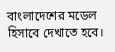বাংলাদেশের মডেল হিসাবে দেখাতে হবে।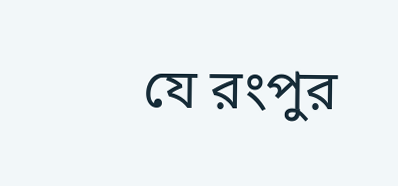যে রংপুর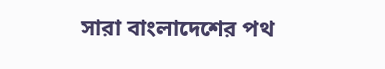সারা বাংলাদেশের পথ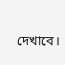দেখাবে।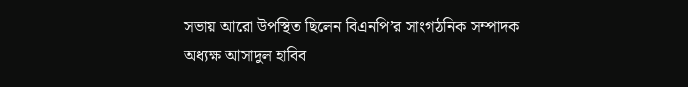সভায় আরো উপস্থিত ছিলেন বিএনপি’র সাংগঠনিক সম্পাদক অধ্যক্ষ আসাদুল হাবিব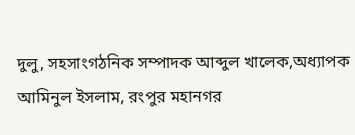দুলু, সহসাংগঠনিক সম্পাদক আব্দুল খালেক,অধ্যাপক আমিনুল ইসলাম, রংপুর মহানগর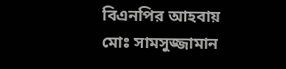বিএনপির আহবায় মোঃ সামসুজ্জামান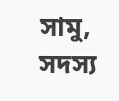সামু, সদস্য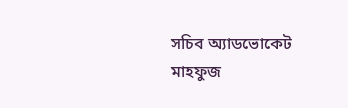সচিব অ্যাডভোকেট মাহফুজ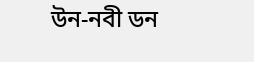উন-নবী ডন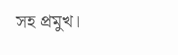সহ প্রমুখ।